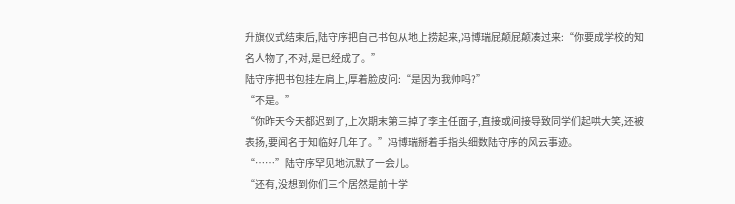升旗仪式结束后,陆守序把自己书包从地上捞起来,冯博瑞屁颠屁颠凑过来:“你要成学校的知名人物了,不对,是已经成了。”
陆守序把书包挂左肩上,厚着脸皮问:“是因为我帅吗?”
“不是。”
“你昨天今天都迟到了,上次期末第三掉了李主任面子,直接或间接导致同学们起哄大笑,还被表扬,要闻名于知临好几年了。”冯博瑞掰着手指头细数陆守序的风云事迹。
“……”陆守序罕见地沉默了一会儿。
“还有,没想到你们三个居然是前十学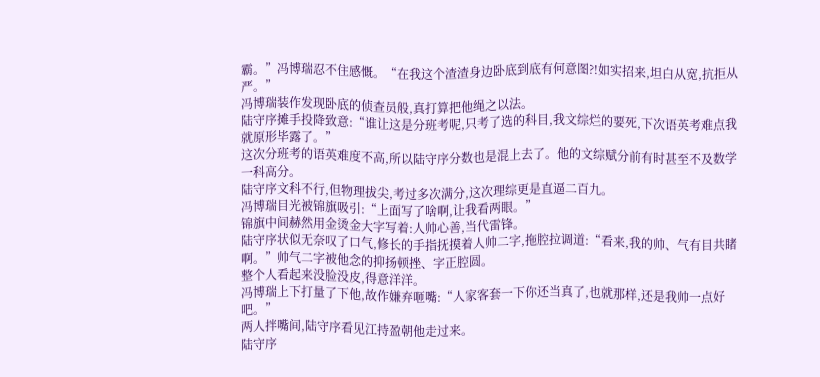霸。”冯博瑞忍不住感慨。“在我这个渣渣身边卧底到底有何意图?!如实招来,坦白从宽,抗拒从严。”
冯博瑞装作发现卧底的侦查员般,真打算把他绳之以法。
陆守序摊手投降致意:“谁让这是分班考呢,只考了选的科目,我文综烂的要死,下次语英考难点我就原形毕露了。”
这次分班考的语英难度不高,所以陆守序分数也是混上去了。他的文综赋分前有时甚至不及数学一科高分。
陆守序文科不行,但物理拔尖,考过多次满分,这次理综更是直逼二百九。
冯博瑞目光被锦旗吸引:“上面写了啥啊,让我看两眼。”
锦旗中间赫然用金烫金大字写着:人帅心善,当代雷锋。
陆守序状似无奈叹了口气,修长的手指抚摸着人帅二字,拖腔拉调道:“看来,我的帅、气有目共睹啊。”帅气二字被他念的抑扬顿挫、字正腔圆。
整个人看起来没脸没皮,得意洋洋。
冯博瑞上下打量了下他,故作嫌弃咂嘴:“人家客套一下你还当真了,也就那样,还是我帅一点好吧。”
两人拌嘴间,陆守序看见江持盈朝他走过来。
陆守序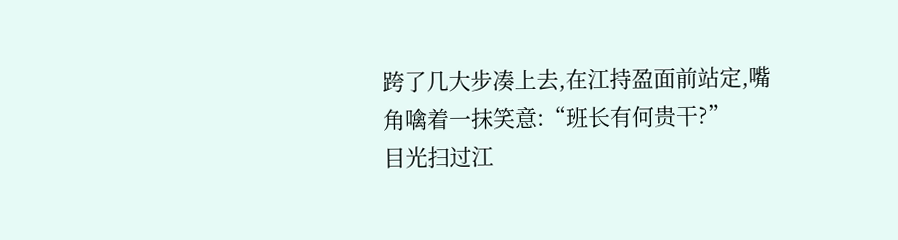跨了几大步凑上去,在江持盈面前站定,嘴角噙着一抹笑意:“班长有何贵干?”
目光扫过江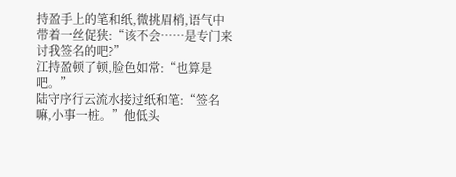持盈手上的笔和纸,微挑眉梢,语气中带着一丝促狭:“该不会……是专门来讨我签名的吧?”
江持盈顿了顿,脸色如常:“也算是吧。”
陆守序行云流水接过纸和笔:“签名嘛,小事一桩。”他低头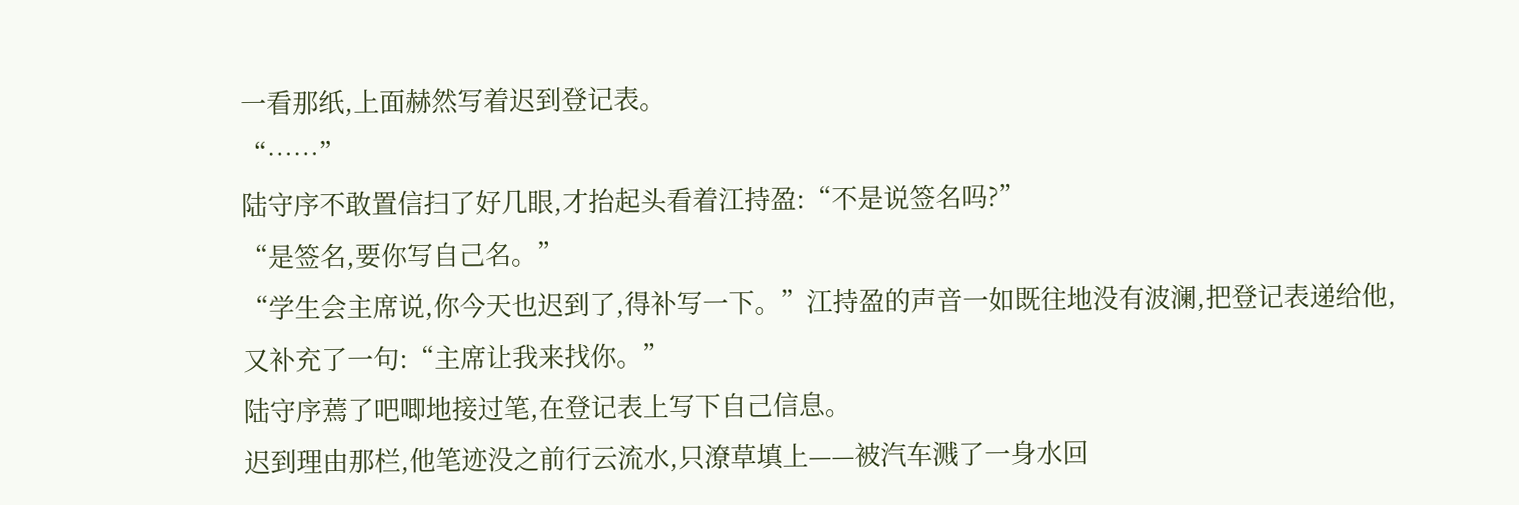一看那纸,上面赫然写着迟到登记表。
“……”
陆守序不敢置信扫了好几眼,才抬起头看着江持盈:“不是说签名吗?”
“是签名,要你写自己名。”
“学生会主席说,你今天也迟到了,得补写一下。”江持盈的声音一如既往地没有波澜,把登记表递给他,又补充了一句:“主席让我来找你。”
陆守序蔫了吧唧地接过笔,在登记表上写下自己信息。
迟到理由那栏,他笔迹没之前行云流水,只潦草填上——被汽车溅了一身水回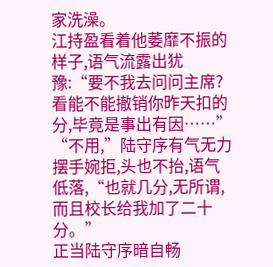家洗澡。
江持盈看着他萎靡不振的样子,语气流露出犹豫:“要不我去问问主席?看能不能撤销你昨天扣的分,毕竟是事出有因……”
“不用,”陆守序有气无力摆手婉拒,头也不抬,语气低落,“也就几分,无所谓,而且校长给我加了二十分。”
正当陆守序暗自畅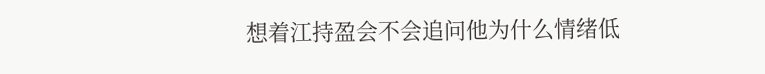想着江持盈会不会追问他为什么情绪低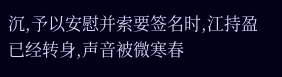沉,予以安慰并索要签名时,江持盈已经转身,声音被微寒春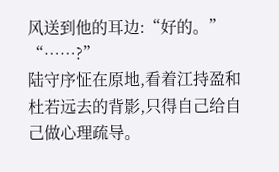风送到他的耳边:“好的。”
“……?”
陆守序怔在原地,看着江持盈和杜若远去的背影,只得自己给自己做心理疏导。